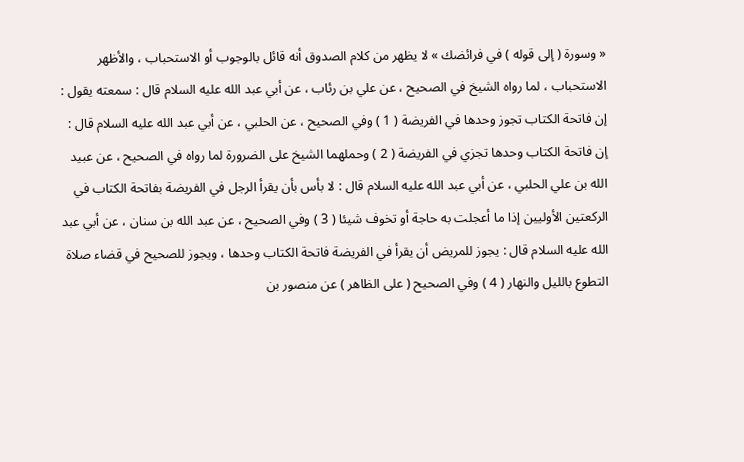« وسورة ( إلى قوله ) في فرائضك » لا يظهر من كلام الصدوق أنه قائل بالوجوب أو الاستحباب ، والأظهر الاستحباب ، لما رواه الشيخ في الصحيح ، عن علي بن رئاب ، عن أبي عبد الله عليه السلام قال : سمعته يقول : إن فاتحة الكتاب تجوز وحدها في الفريضة ( 1 ) وفي الصحيح ، عن الحلبي ، عن أبي عبد الله عليه السلام قال : إن فاتحة الكتاب وحدها تجزي في الفريضة ( 2 ) وحملهما الشيخ على الضرورة لما رواه في الصحيح ، عن عبيد الله بن علي الحلبي ، عن أبي عبد الله عليه السلام قال : لا بأس بأن يقرأ الرجل في الفريضة بفاتحة الكتاب في الركعتين الأوليين إذا ما أعجلت به حاجة أو تخوف شيئا ( 3 ) وفي الصحيح ، عن عبد الله بن سنان ، عن أبي عبد الله عليه السلام قال : يجوز للمريض أن يقرأ في الفريضة فاتحة الكتاب وحدها ، ويجوز للصحيح في قضاء صلاة التطوع بالليل والنهار ( 4 ) وفي الصحيح ( على الظاهر ) عن منصور بن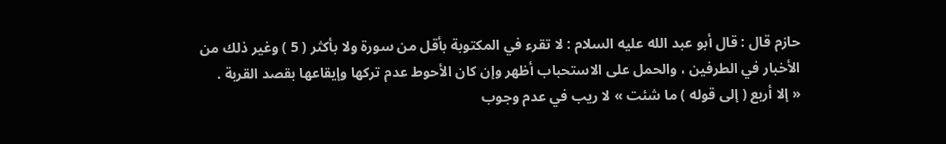حازم قال : قال أبو عبد الله عليه السلام : لا تقرء في المكتوبة بأقل من سورة ولا بأكثر ( 5 ) وغير ذلك من الأخبار في الطرفين ، والحمل على الاستحباب أظهر وإن كان الأحوط عدم تركها وإيقاعها بقصد القربة .
« إلا أربع ( إلى قوله ) ما شئت » لا ريب في عدم وجوب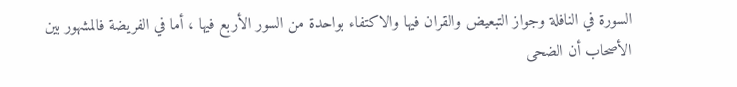السورة في النافلة وجواز التبعيض والقران فيها والاكتفاء بواحدة من السور الأربع فيها ، أما في الفريضة فالمشهور بين الأصحاب أن الضحى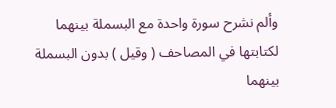وألم نشرح سورة واحدة مع البسملة بينهما لكتابتها في المصاحف ( وقيل ) بدون البسملة بينهما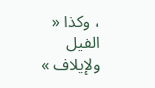، وكذا « الفيل ولإيلاف »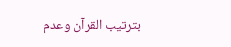بترتيب القرآن وعدم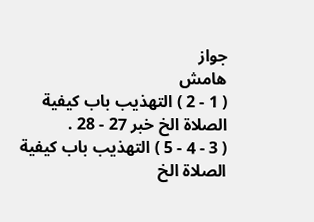جواز
هامش
( 1 - 2 ) التهذيب باب كيفية الصلاة الخ خبر 27 - 28 .
( 3 - 4 - 5 ) التهذيب باب كيفية الصلاة الخ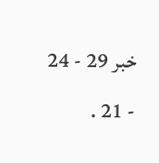خبر 29 - 24 - 21 .